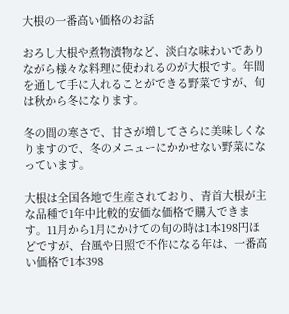大根の一番高い価格のお話

おろし大根や煮物漬物など、淡白な味わいでありながら様々な料理に使われるのが大根です。年間を通して手に入れることができる野菜ですが、旬は秋から冬になります。

冬の間の寒さで、甘さが増してさらに美味しくなりますので、冬のメニューにかかせない野菜になっています。

大根は全国各地で生産されており、青首大根が主な品種で1年中比較的安価な価格で購入できます。11月から1月にかけての旬の時は1本198円ほどですが、台風や日照で不作になる年は、一番高い価格で1本398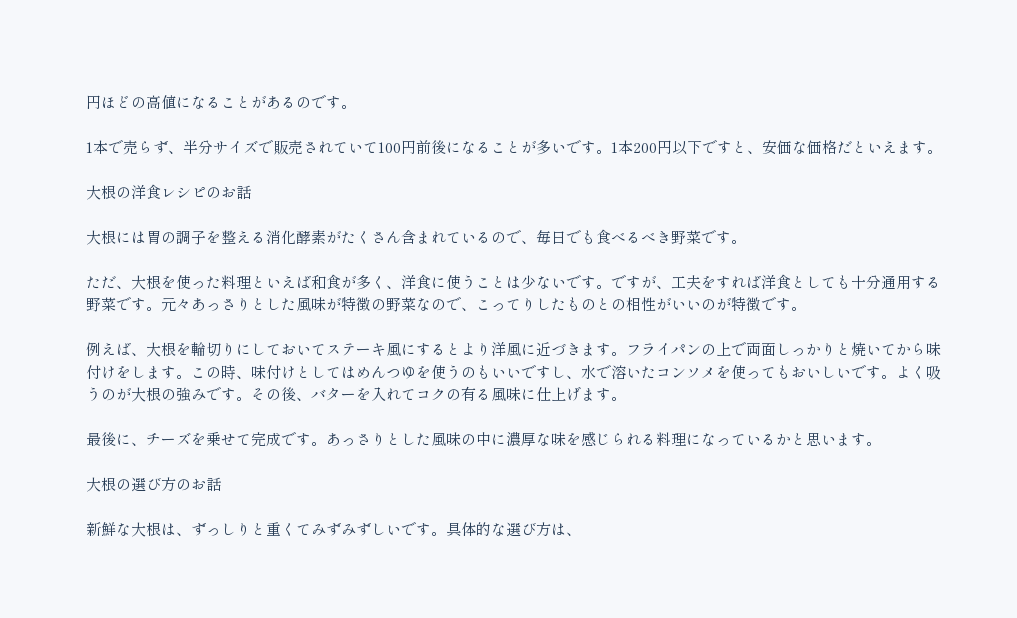円ほどの高値になることがあるのです。

1本で売らず、半分サイズで販売されていて100円前後になることが多いです。1本200円以下ですと、安価な価格だといえます。

大根の洋食レシピのお話

大根には胃の調子を整える消化酵素がたくさん含まれているので、毎日でも食べるべき野菜です。

ただ、大根を使った料理といえば和食が多く、洋食に使うことは少ないです。ですが、工夫をすれば洋食としても十分通用する野菜です。元々あっさりとした風味が特徴の野菜なので、こってりしたものとの相性がいいのが特徴です。

例えば、大根を輪切りにしておいてステーキ風にするとより洋風に近づきます。フライパンの上で両面しっかりと焼いてから味付けをします。この時、味付けとしてはめんつゆを使うのもいいですし、水で溶いたコンソメを使ってもおいしいです。よく吸うのが大根の強みです。その後、バターを入れてコクの有る風味に仕上げます。

最後に、チーズを乗せて完成です。あっさりとした風味の中に濃厚な味を感じられる料理になっているかと思います。

大根の選び方のお話

新鮮な大根は、ずっしりと重くてみずみずしいです。具体的な選び方は、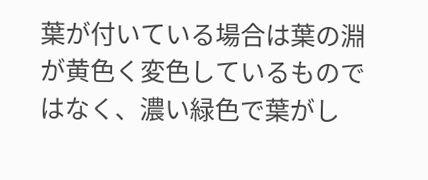葉が付いている場合は葉の淵が黄色く変色しているものではなく、濃い緑色で葉がし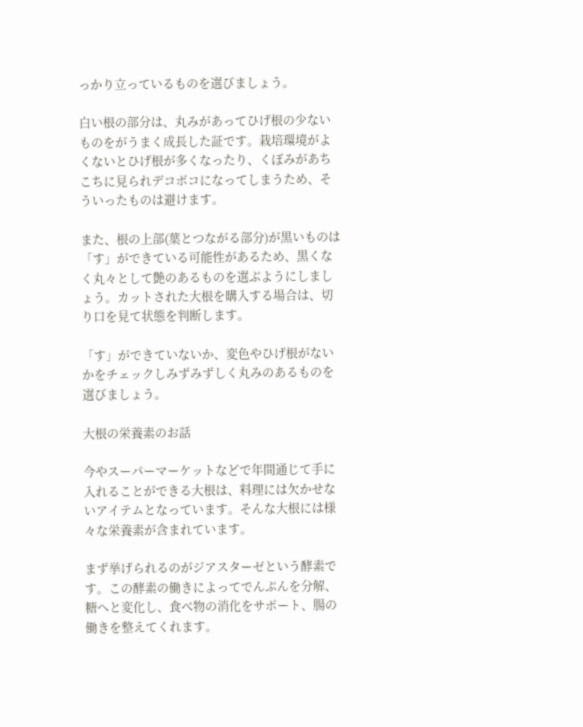っかり立っているものを選びましょう。

白い根の部分は、丸みがあってひげ根の少ないものをがうまく成長した証です。栽培環境がよくないとひげ根が多くなったり、くぼみがあちこちに見られデコボコになってしまうため、そういったものは避けます。

また、根の上部(葉とつながる部分)が黒いものは「す」ができている可能性があるため、黒くなく丸々として艶のあるものを選ぶようにしましょう。カットされた大根を購入する場合は、切り口を見て状態を判断します。

「す」ができていないか、変色やひげ根がないかをチェックしみずみずしく丸みのあるものを選びましょう。

大根の栄養素のお話

今やスーパーマーケットなどで年間通じて手に入れることができる大根は、料理には欠かせないアイテムとなっています。そんな大根には様々な栄養素が含まれています。

まず挙げられるのがジアスターゼという酵素です。この酵素の働きによってでんぷんを分解、糖へと変化し、食べ物の消化をサポート、腸の働きを整えてくれます。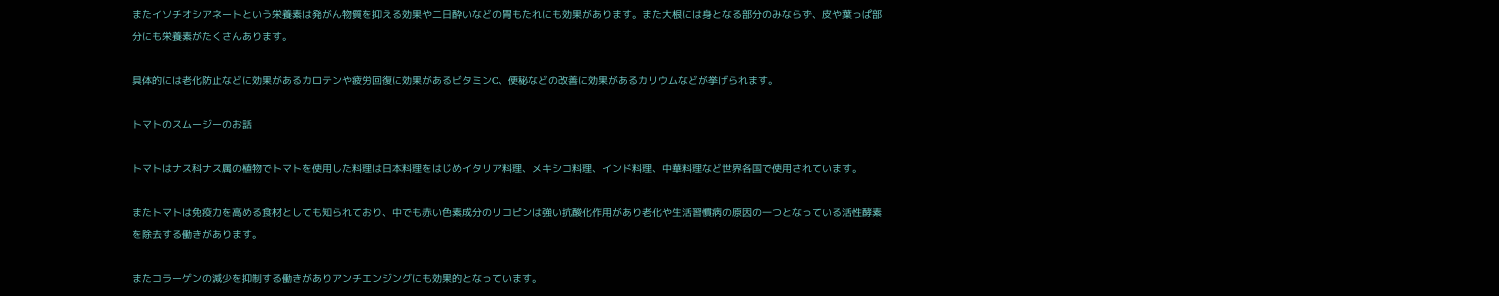またイソチオシアネートという栄養素は発がん物質を抑える効果や二日酔いなどの胃もたれにも効果があります。また大根には身となる部分のみならず、皮や葉っぱ部分にも栄養素がたくさんあります。

具体的には老化防止などに効果があるカロテンや疲労回復に効果があるビタミンC、便秘などの改善に効果があるカリウムなどが挙げられます。

トマトのスムージーのお話

トマトはナス科ナス属の植物でトマトを使用した料理は日本料理をはじめイタリア料理、メキシコ料理、インド料理、中華料理など世界各国で使用されています。

またトマトは免疫力を高める食材としても知られており、中でも赤い色素成分のリコピンは強い抗酸化作用があり老化や生活習慣病の原因の一つとなっている活性酵素を除去する働きがあります。

またコラーゲンの減少を抑制する働きがありアンチエンジングにも効果的となっています。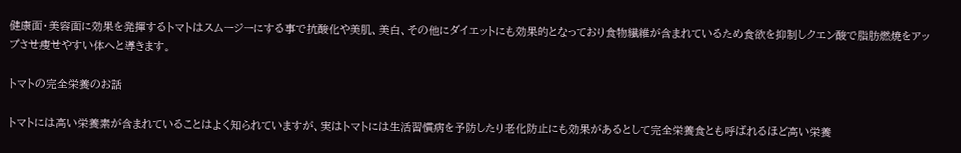健康面・美容面に効果を発揮するトマトはスムージーにする事で抗酸化や美肌、美白、その他にダイエットにも効果的となっており食物繊維が含まれているため食欲を抑制しクエン酸で脂肪燃焼をアップさせ痩せやすい体へと導きます。

トマトの完全栄養のお話

トマトには高い栄養素が含まれていることはよく知られていますが、実はトマトには生活習慣病を予防したり老化防止にも効果があるとして完全栄養食とも呼ばれるほど高い栄養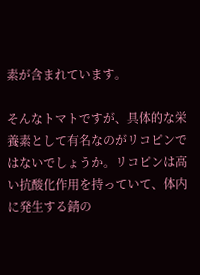素が含まれています。

そんなトマトですが、具体的な栄養素として有名なのがリコピンではないでしょうか。リコピンは高い抗酸化作用を持っていて、体内に発生する錆の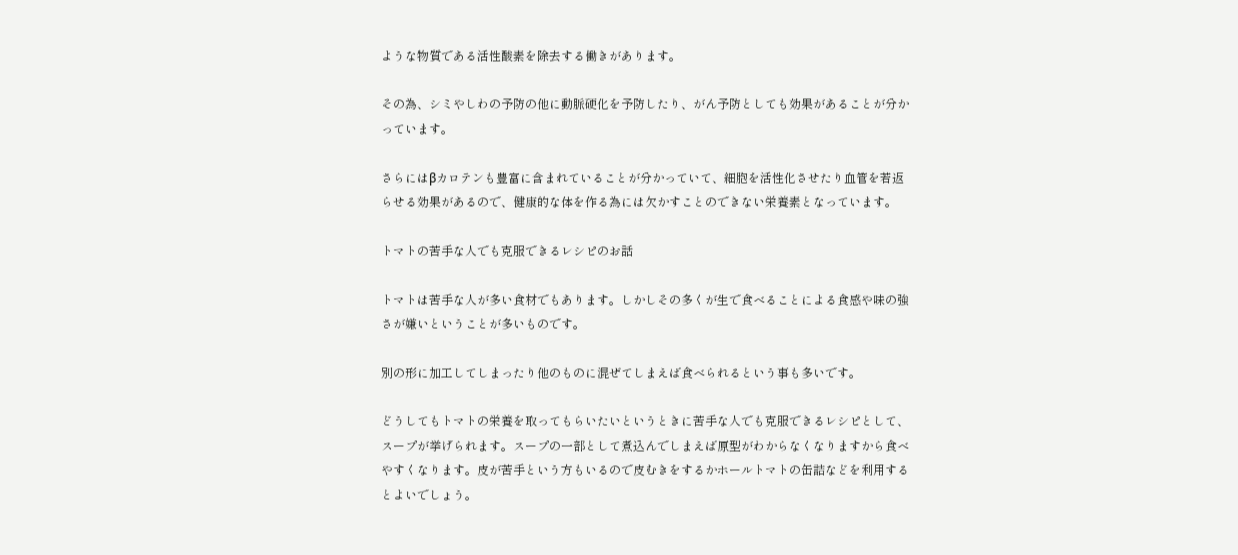ような物質である活性酸素を除去する働きがあります。

その為、シミやしわの予防の他に動脈硬化を予防したり、がん予防としても効果があることが分かっています。

さらにはβカロテンも豊富に含まれていることが分かっていて、細胞を活性化させたり血管を若返らせる効果があるので、健康的な体を作る為には欠かすことのできない栄養素となっています。

トマトの苦手な人でも克服できるレシピのお話

トマトは苦手な人が多い食材でもあります。しかしその多くが生で食べることによる食感や味の強さが嫌いということが多いものです。

別の形に加工してしまったり他のものに混ぜてしまえば食べられるという事も多いです。

どうしてもトマトの栄養を取ってもらいたいというときに苦手な人でも克服できるレシピとして、スープが挙げられます。スープの一部として煮込んでしまえば原型がわからなくなりますから食べやすくなります。皮が苦手という方もいるので皮むきをするかホールトマトの缶詰などを利用するとよいでしょう。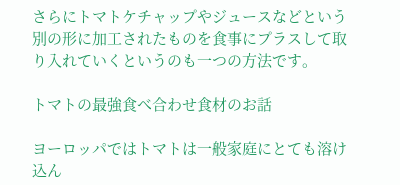さらにトマトケチャップやジュースなどという別の形に加工されたものを食事にプラスして取り入れていくというのも一つの方法です。

トマトの最強食べ合わせ食材のお話

ヨーロッパではトマトは一般家庭にとても溶け込ん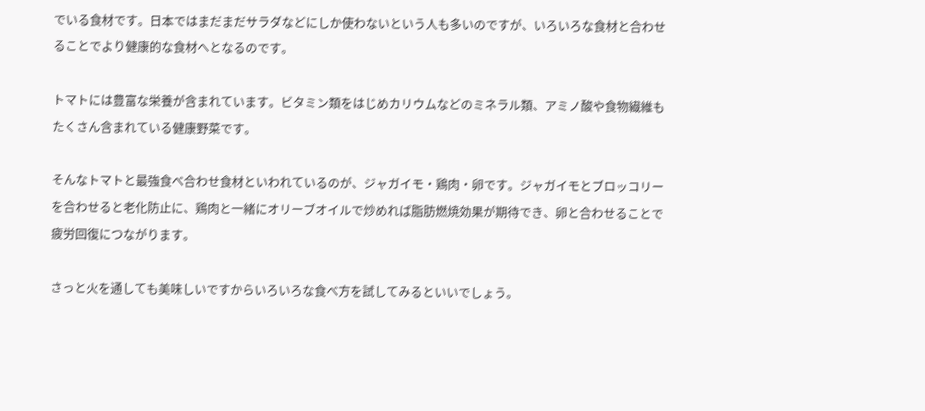でいる食材です。日本ではまだまだサラダなどにしか使わないという人も多いのですが、いろいろな食材と合わせることでより健康的な食材へとなるのです。

トマトには豊富な栄養が含まれています。ビタミン類をはじめカリウムなどのミネラル類、アミノ酸や食物繊維もたくさん含まれている健康野菜です。

そんなトマトと最強食べ合わせ食材といわれているのが、ジャガイモ・鶏肉・卵です。ジャガイモとブロッコリーを合わせると老化防止に、鶏肉と一緒にオリーブオイルで炒めれば脂肪燃焼効果が期待でき、卵と合わせることで疲労回復につながります。

さっと火を通しても美味しいですからいろいろな食べ方を試してみるといいでしょう。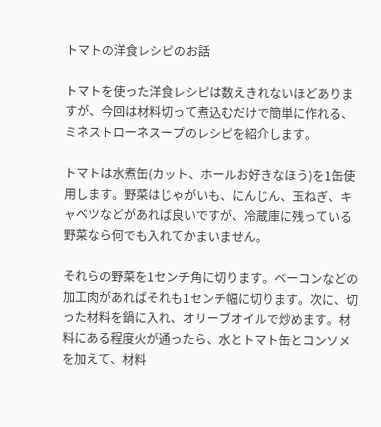トマトの洋食レシピのお話

トマトを使った洋食レシピは数えきれないほどありますが、今回は材料切って煮込むだけで簡単に作れる、ミネストローネスープのレシピを紹介します。

トマトは水煮缶(カット、ホールお好きなほう)を1缶使用します。野菜はじゃがいも、にんじん、玉ねぎ、キャベツなどがあれば良いですが、冷蔵庫に残っている野菜なら何でも入れてかまいません。

それらの野菜を1センチ角に切ります。ベーコンなどの加工肉があればそれも1センチ幅に切ります。次に、切った材料を鍋に入れ、オリーブオイルで炒めます。材料にある程度火が通ったら、水とトマト缶とコンソメを加えて、材料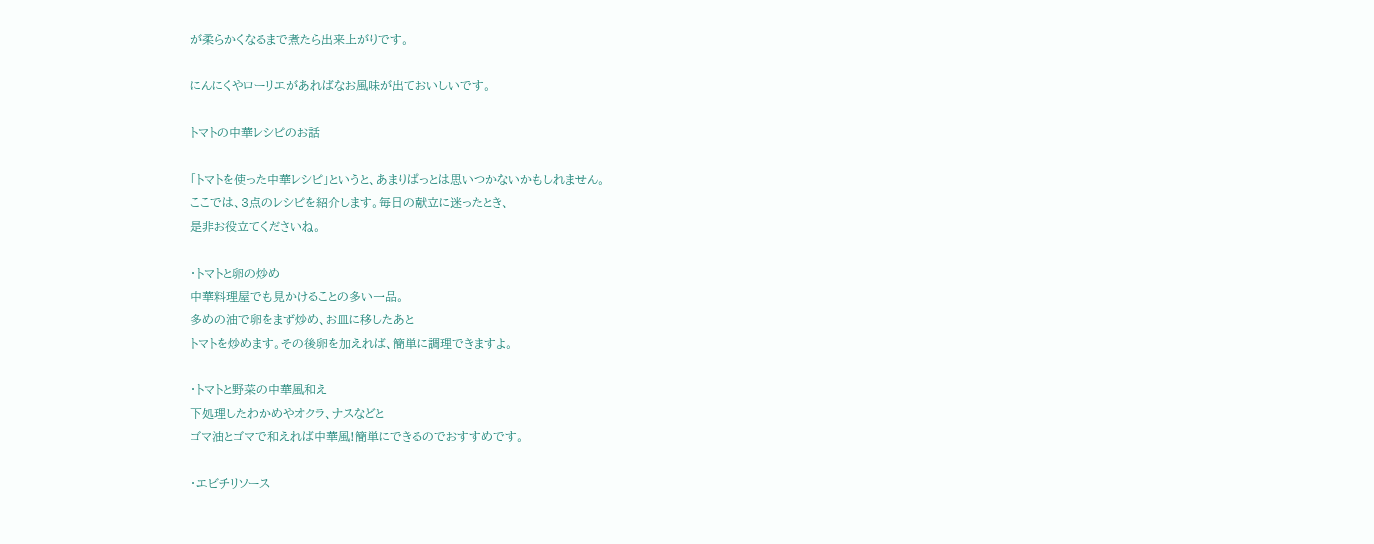が柔らかくなるまで煮たら出来上がりです。

にんにくやローリエがあればなお風味が出ておいしいです。

トマトの中華レシピのお話

「トマトを使った中華レシピ」というと、あまりぱっとは思いつかないかもしれません。
ここでは、3点のレシピを紹介します。毎日の献立に迷ったとき、
是非お役立てくださいね。

・トマトと卵の炒め
中華料理屋でも見かけることの多い一品。
多めの油で卵をまず炒め、お皿に移したあと
トマトを炒めます。その後卵を加えれば、簡単に調理できますよ。

・トマトと野菜の中華風和え
下処理したわかめやオクラ、ナスなどと
ゴマ油とゴマで和えれば中華風!簡単にできるのでおすすめです。

・エビチリソース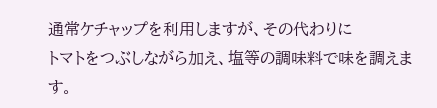通常ケチャップを利用しますが、その代わりに
トマトをつぶしながら加え、塩等の調味料で味を調えます。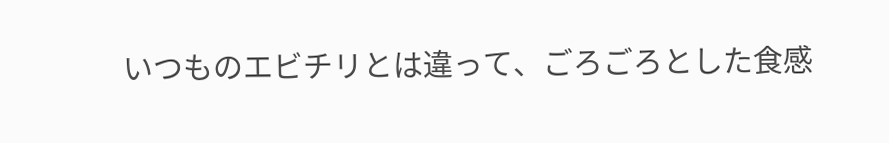いつものエビチリとは違って、ごろごろとした食感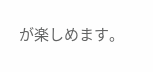が楽しめます。